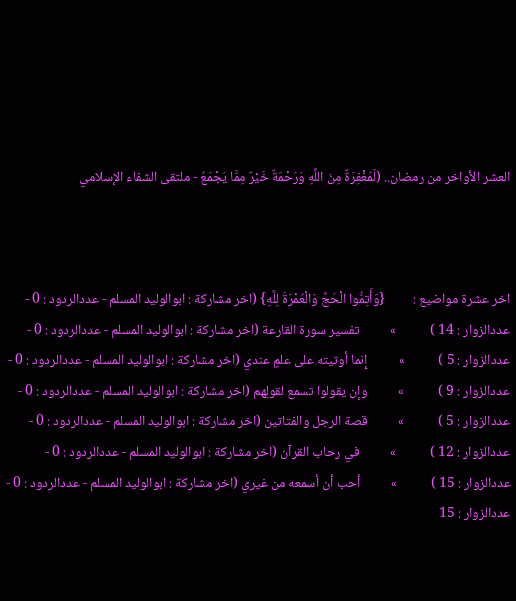العشر الأواخر من رمضان.. (لَمَغْفِرَةٌ مِنَ اللَّهِ وَرَحْمَةٌ خَيْرٌ مِمَّا يَجْمَعُ - ملتقى الشفاء الإسلامي



اخر عشرة مواضيع :         {وَأَتِمُّوا الْحَجَّ وَالْعُمْرَةَ لِلَّهِ} (اخر مشاركة : ابوالوليد المسلم - عددالردود : 0 - عددالزوار : 14 )           »          تفسير سورة القارعة (اخر مشاركة : ابوالوليد المسلم - عددالردود : 0 - عددالزوار : 5 )           »          إِنما أوتيته على علمٍ عندي (اخر مشاركة : ابوالوليد المسلم - عددالردود : 0 - عددالزوار : 9 )           »          وإن يقولوا تسمع لقولِهم (اخر مشاركة : ابوالوليد المسلم - عددالردود : 0 - عددالزوار : 5 )           »          قصة الرجل والفتاتين (اخر مشاركة : ابوالوليد المسلم - عددالردود : 0 - عددالزوار : 12 )           »          في رحاب القرآن (اخر مشاركة : ابوالوليد المسلم - عددالردود : 0 - عددالزوار : 15 )           »          أحب أن أسمعه من غيري (اخر مشاركة : ابوالوليد المسلم - عددالردود : 0 - عددالزوار : 15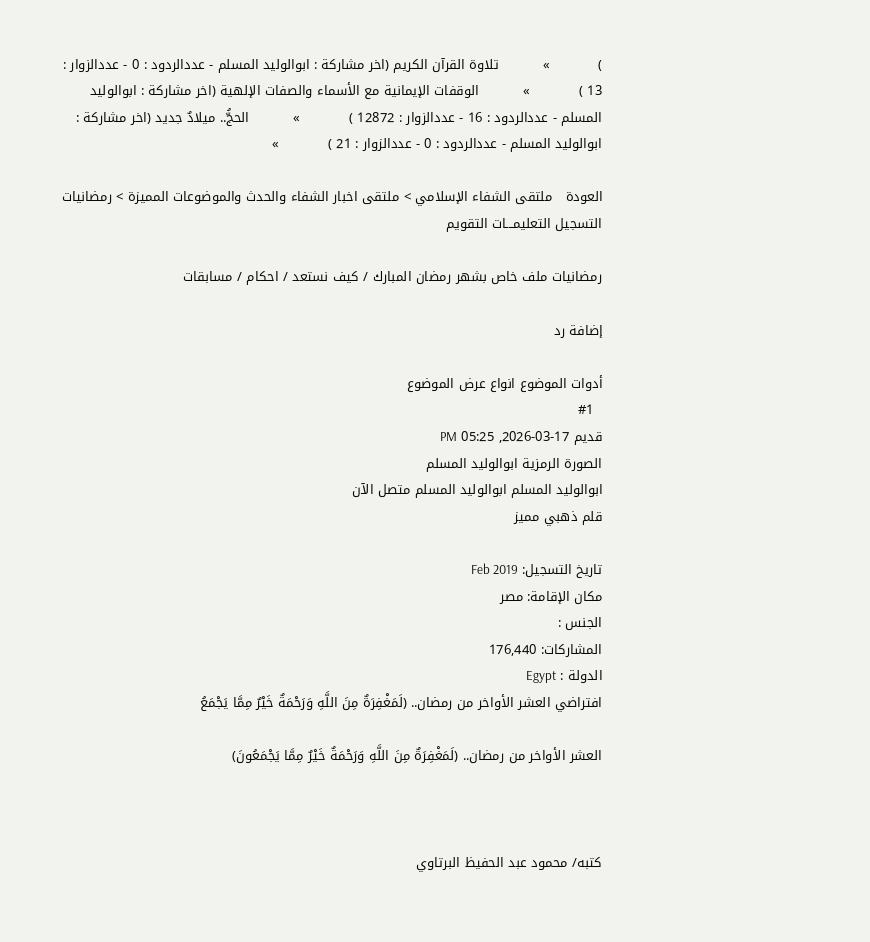)           »          تلاوة القرآن الكريم (اخر مشاركة : ابوالوليد المسلم - عددالردود : 0 - عددالزوار : 13 )           »          الوقفات الإيمانية مع الأسماء والصفات الإلهية (اخر مشاركة : ابوالوليد المسلم - عددالردود : 16 - عددالزوار : 12872 )           »          الحجُّ.. ميلادٌ جديد (اخر مشاركة : ابوالوليد المسلم - عددالردود : 0 - عددالزوار : 21 )           »

العودة   ملتقى الشفاء الإسلامي > ملتقى اخبار الشفاء والحدث والموضوعات المميزة > رمضانيات
التسجيل التعليمـــات التقويم

رمضانيات ملف خاص بشهر رمضان المبارك / كيف نستعد / احكام / مسابقات

إضافة رد

أدوات الموضوع انواع عرض الموضوع
  #1
قديم 17-03-2026, 05:25 PM
الصورة الرمزية ابوالوليد المسلم
ابوالوليد المسلم ابوالوليد المسلم متصل الآن
قلم ذهبي مميز

تاريخ التسجيل: Feb 2019
مكان الإقامة: مصر
الجنس :
المشاركات: 176,440
الدولة : Egypt
افتراضي العشر الأواخر من رمضان.. (لَمَغْفِرَةٌ مِنَ اللَّهِ وَرَحْمَةٌ خَيْرٌ مِمَّا يَجْمَعُ

العشر الأواخر من رمضان.. (لَمَغْفِرَةٌ مِنَ اللَّهِ وَرَحْمَةٌ خَيْرٌ مِمَّا يَجْمَعُونَ)



كتبه/ محمود عبد الحفيظ البرتاوي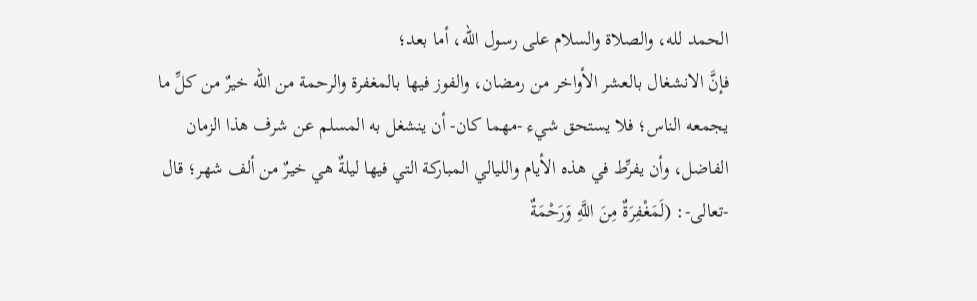الحمد لله، والصلاة والسلام على رسول الله، أما بعد؛
فإنَّ الانشغال بالعشر الأواخر من رمضان، والفوز فيها بالمغفرة والرحمة من الله خيرٌ من كلِّ ما يجمعه الناس؛ فلا يستحق شيء -مهما كان- أن ينشغل به المسلم عن شرف هذا الزمان الفاضل، وأن يفرِّط في هذه الأيام والليالي المباركة التي فيها ليلةٌ هي خيرٌ من ألف شهر؛ قال -تعالى-: (لَمَغْفِرَةٌ مِنَ اللَّهِ وَرَحْمَةٌ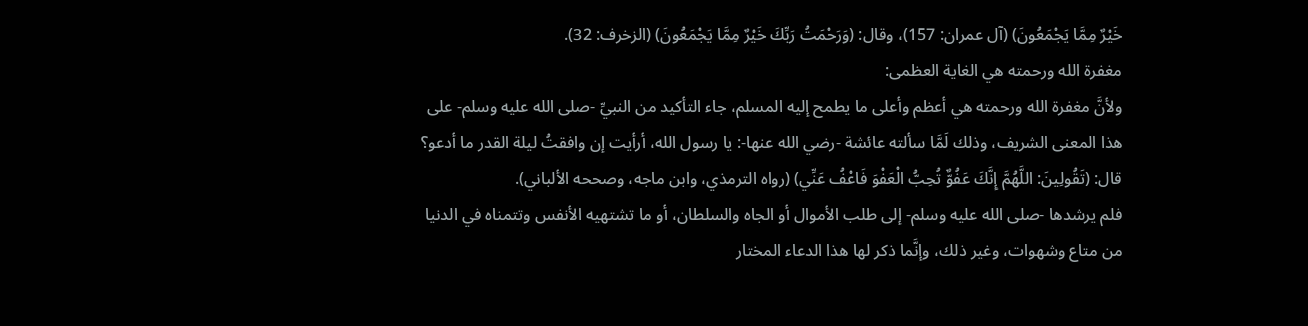خَيْرٌ مِمَّا يَجْمَعُونَ) (آل عمران: 157)، وقال: (وَرَحْمَتُ رَبِّكَ خَيْرٌ مِمَّا يَجْمَعُونَ) (الزخرف: 32).
مغفرة الله ورحمته هي الغاية العظمى:
ولأنَّ مغفرة الله ورحمته هي أعظم وأعلى ما يطمح إليه المسلم، جاء التأكيد من النبيِّ -صلى الله عليه وسلم- على هذا المعنى الشريف، وذلك لَمَّا سألته عائشة -رضي الله عنها-: يا رسول الله، أرأيت إن وافقتُ ليلة القدر ما أدعو؟ قال: (تَقُولِينَ: اللَّهُمَّ إِنَّكَ عَفُوٌّ تُحِبُّ الْعَفْوَ فَاعْفُ عَنِّي) (رواه الترمذي، وابن ماجه، وصححه الألباني).
فلم يرشدها -صلى الله عليه وسلم- إلى طلب الأموال أو الجاه والسلطان، أو ما تشتهيه الأنفس وتتمناه في الدنيا من متاع وشهوات، وغير ذلك، وإنَّما ذكر لها هذا الدعاء المختار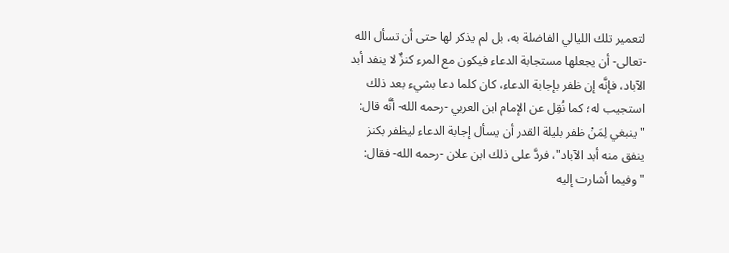لتعمير تلك الليالي الفاضلة به، بل لم يذكر لها حتى أن تسأل الله -تعالى- أن يجعلها مستجابة الدعاء فيكون مع المرء كنزٌ لا ينفد أبد الآباد، فإنَّه إن ظفر بإجابة الدعاء، كان كلما دعا بشيء بعد ذلك استجيب له؛ كما نُقِل عن الإمام ابن العربي -رحمه الله- أنَّه قال: "ينبغي لِمَنْ ظفر بليلة القدر أن يسأل إجابة الدعاء ليظفر بكنز ينفق منه أبد الآباد"، فردَّ على ذلك ابن علان -رحمه الله- فقال: "وفيما أشارت إليه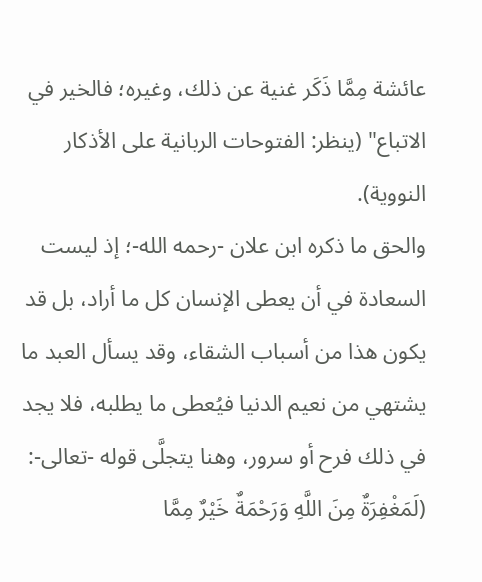عائشة مِمَّا ذَكَر غنية عن ذلك، وغيره؛ فالخير في الاتباع" (ينظر: الفتوحات الربانية على الأذكار النووية).
والحق ما ذكره ابن علان -رحمه الله-؛ إذ ليست السعادة في أن يعطى الإنسان كل ما أراد، بل قد يكون هذا من أسباب الشقاء، وقد يسأل العبد ما يشتهي من نعيم الدنيا فيُعطى ما يطلبه، فلا يجد في ذلك فرح أو سرور، وهنا يتجلَّى قوله -تعالى-: (لَمَغْفِرَةٌ مِنَ اللَّهِ وَرَحْمَةٌ خَيْرٌ مِمَّا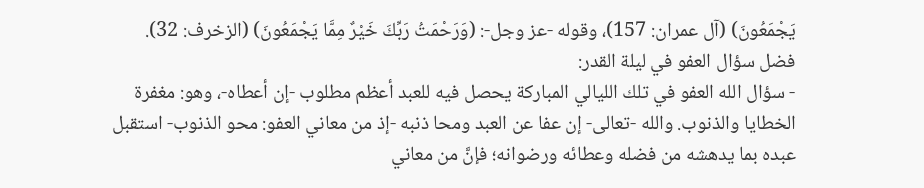يَجْمَعُونَ) (آل عمران: 157)، وقوله -عز وجل-: (وَرَحْمَتُ رَبِّكَ خَيْرٌ مِمَّا يَجْمَعُونَ) (الزخرف: 32).
فضل سؤال العفو في ليلة القدر:
- سؤال الله العفو في تلك الليالي المباركة يحصل فيه للعبد أعظم مطلوب -إن أعطاه-، وهو: مغفرة الخطايا والذنوب. والله -تعالى- إن عفا عن العبد ومحا ذنبه -إذ من معاني العفو: محو الذنوب- استقبل عبده بما يدهشه من فضله وعطائه ورضوانه؛ فإنَّ من معاني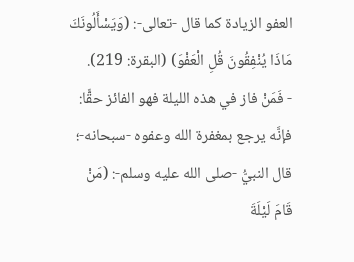العفو الزيادة كما قال -تعالى-: (وَيَسْأَلُونَكَ مَاذَا يُنْفِقُونَ قُلِ الْعَفْوَ) (البقرة: 219).
- فَمَنْ فاز في هذه الليلة فهو الفائز حقًّا: فإنَّه يرجع بمغفرة الله وعفوه -سبحانه-؛ قال النبيُّ -صلى الله عليه وسلم-: (مَنْ قَامَ لَيْلَةَ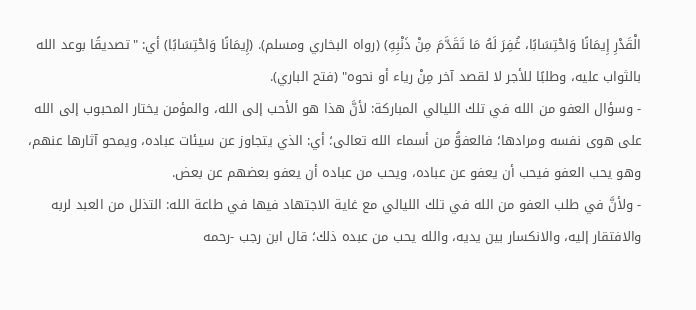الْقَدْرِ إِيمَانًا وَاحْتِسَابًا، غُفِرَ لَهُ مَا تَقَدَّمَ مِنْ ذَنْبِهِ) (رواه البخاري ومسلم). (إِيمَانًا وَاحْتِسَابًا) أي: "تصديقًا بوعد الله بالثواب عليه، وطلبًا للأجر لا لقصد آخر مِنْ رياء أو نحوه" (فتح الباري).
- وسؤال العفو من الله في تلك الليالي المباركة: لأنَّ هذا هو الأحب إلى الله، والمؤمن يختار المحبوب إلى الله على هوى نفسه ومرادها؛ فالعفوُّ من أسماء الله تعالى؛ أي: الذي يتجاوز عن سيئات عباده، ويمحو آثارها عنهم، وهو يحب العفو فيحب أن يعفو عن عباده، ويحب من عباده أن يعفو بعضهم عن بعض.
- ولأنَّ في طلب العفو من الله في تلك الليالي مع غاية الاجتهاد فيها في طاعة الله: التذلل من العبد لربه والافتقار إليه، والانكسار بين يديه، والله يحب من عبده ذلك؛ قال ابن رجب -رحمه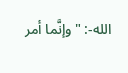الله-: "وإنَّما أمر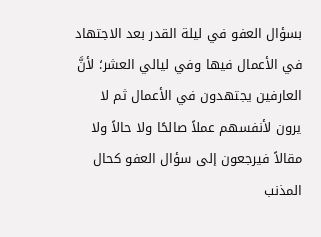بسؤال العفو في ليلة القدر بعد الاجتهاد في الأعمال فيها وفي ليالي العشر؛ لأنَّ العارفين يجتهدون في الأعمال ثم لا يرون لأنفسهم عملاً صالحًا ولا حالاً ولا مقالاً فيرجعون إلى سؤال العفو كحال المذنب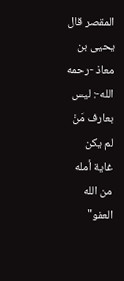المقصر قال يحيى بن معاذ -رحمه الله-: ليس بعارف مَنْ لم يكن غاية أمله من الله العفو"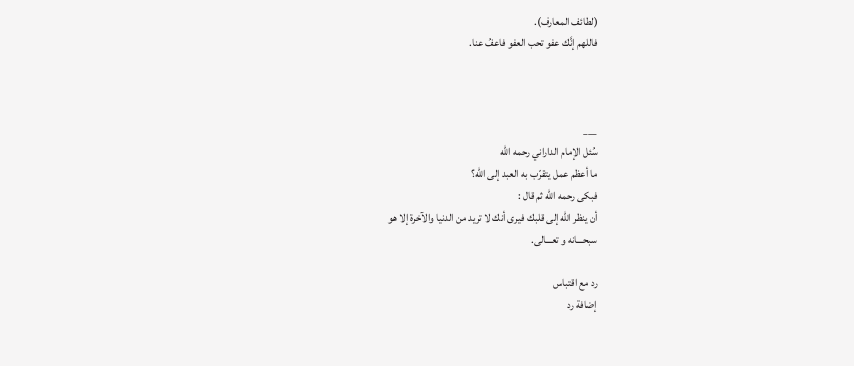(لطائف المعارف).
فاللهم إنَّك عفو تحب العفو فاعفُ عنا.



___
سُئل الإمام الداراني رحمه الله
ما أعظم عمل يتقرّب به العبد إلى الله؟
فبكى رحمه الله ثم قال :
أن ينظر الله إلى قلبك فيرى أنك لا تريد من الدنيا والآخرة إلا هو
سبحـــانه و تعـــالى.

رد مع اقتباس
إضافة رد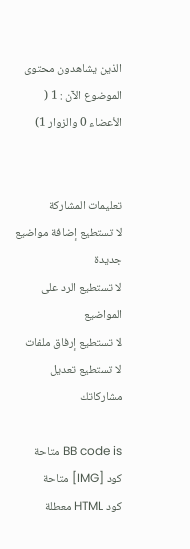الذين يشاهدون محتوى الموضوع الآن : 1 ( الأعضاء 0 والزوار 1)


تعليمات المشاركة
لا تستطيع إضافة مواضيع جديدة
لا تستطيع الرد على المواضيع
لا تستطيع إرفاق ملفات
لا تستطيع تعديل مشاركاتك

BB code is متاحة
كود [IMG] متاحة
كود HTML معطلة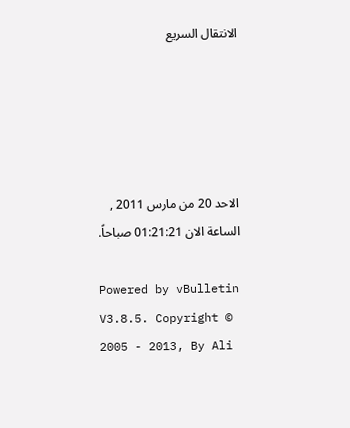الانتقال السريع





الاحد 20 من مارس 2011 , الساعة الان 01:21:21 صباحاً.

Powered by vBulletin V3.8.5. Copyright © 2005 - 2013, By Ali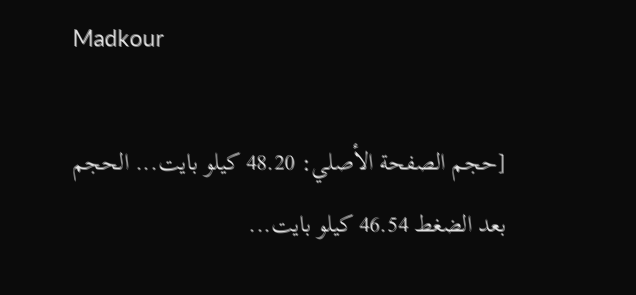Madkour

[حجم الصفحة الأصلي: 48.20 كيلو بايت... الحجم بعد الضغط 46.54 كيلو بايت...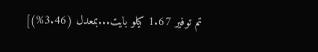تم توفير 1.67 كيلو بايت...بمعدل (3.46%)]